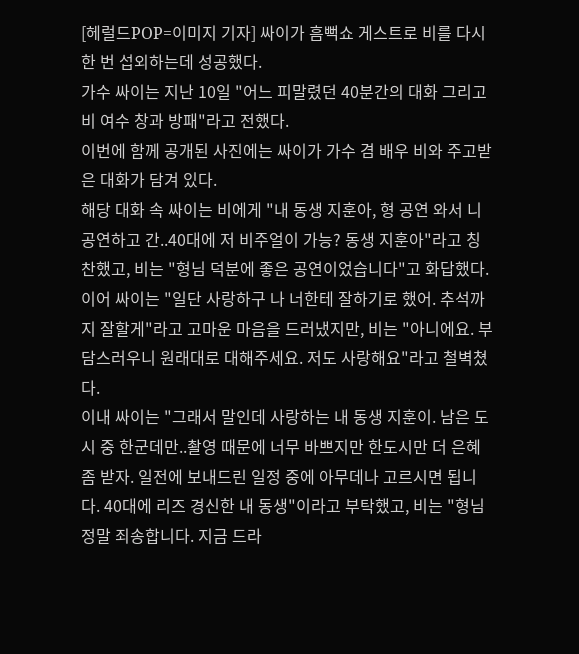[헤럴드POP=이미지 기자] 싸이가 흠뻑쇼 게스트로 비를 다시 한 번 섭외하는데 성공했다.
가수 싸이는 지난 10일 "어느 피말렸던 40분간의 대화 그리고 비 여수 창과 방패"라고 전했다.
이번에 함께 공개된 사진에는 싸이가 가수 겸 배우 비와 주고받은 대화가 담겨 있다.
해당 대화 속 싸이는 비에게 "내 동생 지훈아, 형 공연 와서 니 공연하고 간..40대에 저 비주얼이 가능? 동생 지훈아"라고 칭찬했고, 비는 "형님 덕분에 좋은 공연이었습니다"고 화답했다.
이어 싸이는 "일단 사랑하구 나 너한테 잘하기로 했어. 추석까지 잘할게"라고 고마운 마음을 드러냈지만, 비는 "아니에요. 부담스러우니 원래대로 대해주세요. 저도 사랑해요"라고 철벽쳤다.
이내 싸이는 "그래서 말인데 사랑하는 내 동생 지훈이. 남은 도시 중 한군데만..촬영 때문에 너무 바쁘지만 한도시만 더 은혜 좀 받자. 일전에 보내드린 일정 중에 아무데나 고르시면 됩니다. 40대에 리즈 경신한 내 동생"이라고 부탁했고, 비는 "형님 정말 죄송합니다. 지금 드라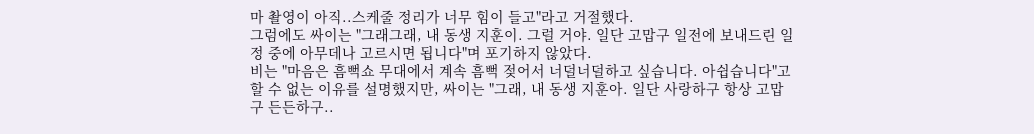마 촬영이 아직..스케줄 정리가 너무 힘이 들고"라고 거절했다.
그럼에도 싸이는 "그래그래, 내 동생 지훈이. 그럴 거야. 일단 고맙구 일전에 보내드린 일정 중에 아무데나 고르시면 됩니다"며 포기하지 않았다.
비는 "마음은 흠뻑쇼 무대에서 계속 흠뻑 젖어서 너덜너덜하고 싶습니다. 아쉽습니다"고 할 수 없는 이유를 설명했지만, 싸이는 "그래, 내 동생 지훈아. 일단 사랑하구 항상 고맙구 든든하구..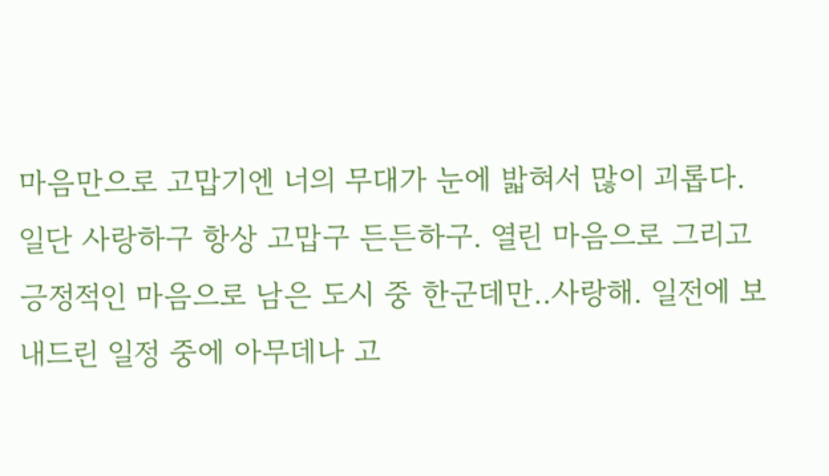마음만으로 고맙기엔 너의 무대가 눈에 밟혀서 많이 괴롭다. 일단 사랑하구 항상 고맙구 든든하구. 열린 마음으로 그리고 긍정적인 마음으로 남은 도시 중 한군데만..사랑해. 일전에 보내드린 일정 중에 아무데나 고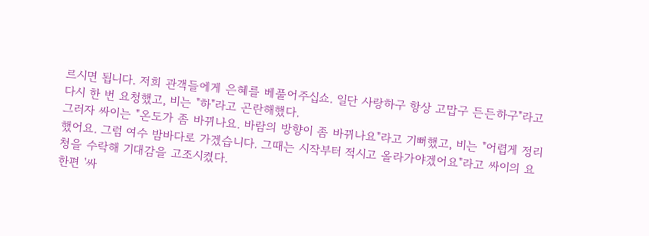르시면 됩니다. 저희 관객들에게 은혜를 베풀어주십쇼. 일단 사랑하구 항상 고맙구 든든하구"라고 다시 한 번 요청했고, 비는 "하"라고 곤란해했다.
그러자 싸이는 "온도가 좀 바뀌나요. 바람의 방향이 좀 바뀌나요"라고 기뻐했고, 비는 "어렵게 정리했어요. 그럼 여수 밤바다로 가겠습니다. 그때는 시작부터 적시고 올라가야겠어요"라고 싸이의 요청을 수락해 기대감을 고조시켰다.
한편 '싸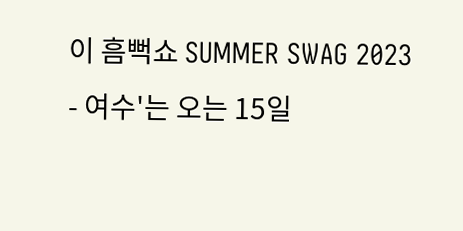이 흠뻑쇼 SUMMER SWAG 2023 - 여수'는 오는 15일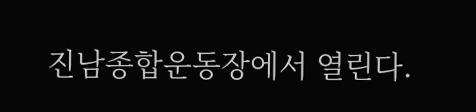진남종합운동장에서 열린다.